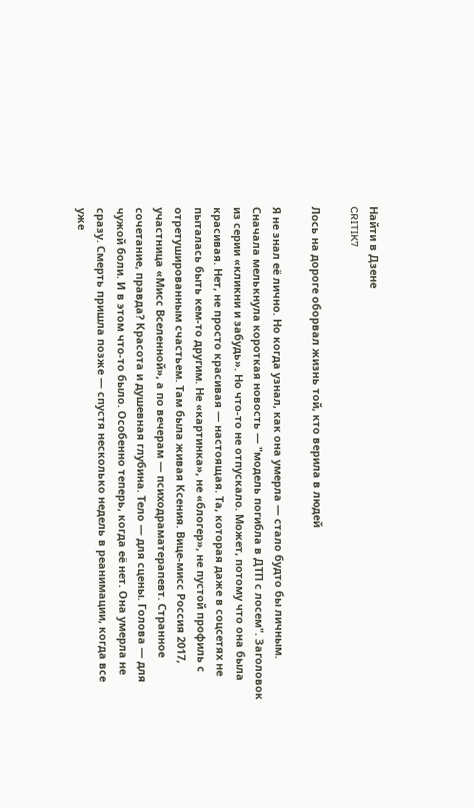Найти в Дзене
CRITIK7

Лось на дороге оборвал жизнь той, кто верила в людей

Я не знал её лично. Но когда узнал, как она умерла — стало будто бы личным. Сначала мелькнула короткая новость — "модель погибла в ДТП с лосем". Заголовок из серии «кликни и забудь». Но что-то не отпускало. Может, потому что она была красивая. Нет, не просто красивая — настоящая. Та, которая даже в соцсетях не пыталась быть кем-то другим. Не «картинка», не «блогер», не пустой профиль с отретушированным счастьем. Там была живая Ксения. Вице-мисс Россия 2017, участница «Мисс Вселенной», а по вечерам — психодраматерапевт. Странное сочетание, правда? Красота и душевная глубина. Тело — для сцены. Голова — для чужой боли. И в этом что-то было. Особенно теперь, когда её нет. Она умерла не сразу. Смерть пришла позже — спустя несколько недель в реанимации, когда все уже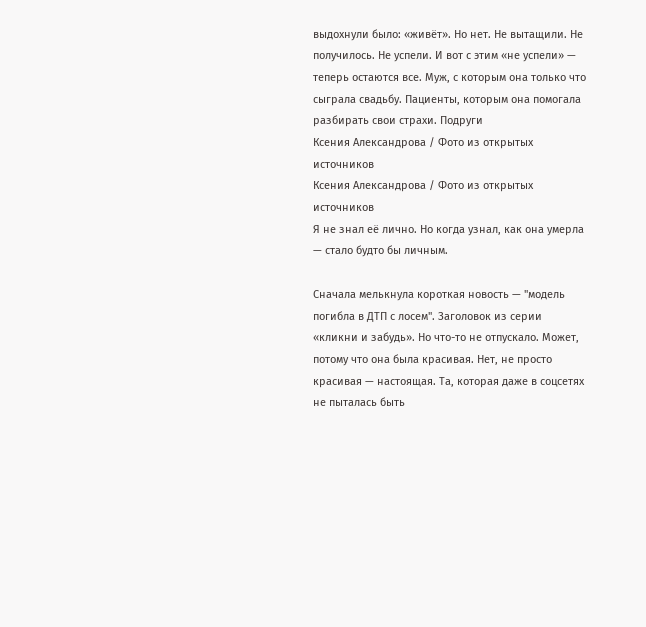выдохнули было: «живёт». Но нет. Не вытащили. Не получилось. Не успели. И вот с этим «не успели» — теперь остаются все. Муж, с которым она только что сыграла свадьбу. Пациенты, которым она помогала разбирать свои страхи. Подруги
Ксения Александрова / Фото из открытых источников
Ксения Александрова / Фото из открытых источников
Я не знал её лично. Но когда узнал, как она умерла — стало будто бы личным.

Сначала мелькнула короткая новость — "модель погибла в ДТП с лосем". Заголовок из серии «кликни и забудь». Но что-то не отпускало. Может, потому что она была красивая. Нет, не просто красивая — настоящая. Та, которая даже в соцсетях не пыталась быть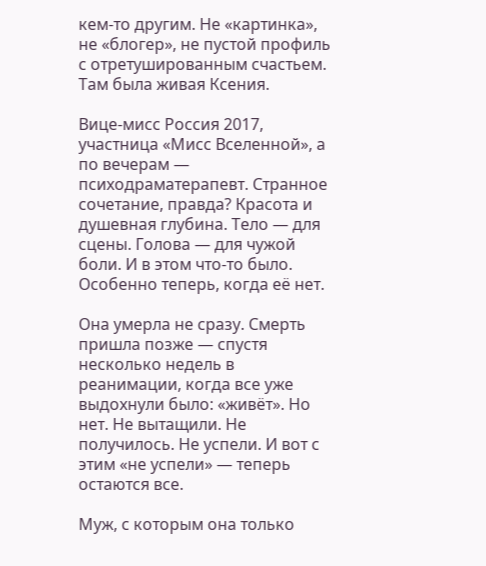кем-то другим. Не «картинка», не «блогер», не пустой профиль с отретушированным счастьем. Там была живая Ксения.

Вице-мисс Россия 2017, участница «Мисс Вселенной», а по вечерам — психодраматерапевт. Странное сочетание, правда? Красота и душевная глубина. Тело — для сцены. Голова — для чужой боли. И в этом что-то было. Особенно теперь, когда её нет.

Она умерла не сразу. Смерть пришла позже — спустя несколько недель в реанимации, когда все уже выдохнули было: «живёт». Но нет. Не вытащили. Не получилось. Не успели. И вот с этим «не успели» — теперь остаются все.

Муж, с которым она только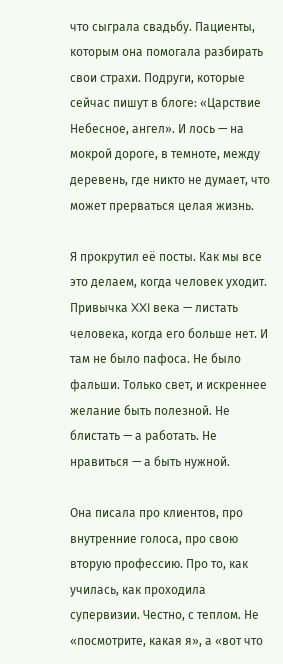что сыграла свадьбу. Пациенты, которым она помогала разбирать свои страхи. Подруги, которые сейчас пишут в блоге: «Царствие Небесное, ангел». И лось — на мокрой дороге, в темноте, между деревень, где никто не думает, что может прерваться целая жизнь.

Я прокрутил её посты. Как мы все это делаем, когда человек уходит. Привычка XXI века — листать человека, когда его больше нет. И там не было пафоса. Не было фальши. Только свет, и искреннее желание быть полезной. Не блистать — а работать. Не нравиться — а быть нужной.

Она писала про клиентов, про внутренние голоса, про свою вторую профессию. Про то, как училась, как проходила супервизии. Честно, с теплом. Не «посмотрите, какая я», а «вот что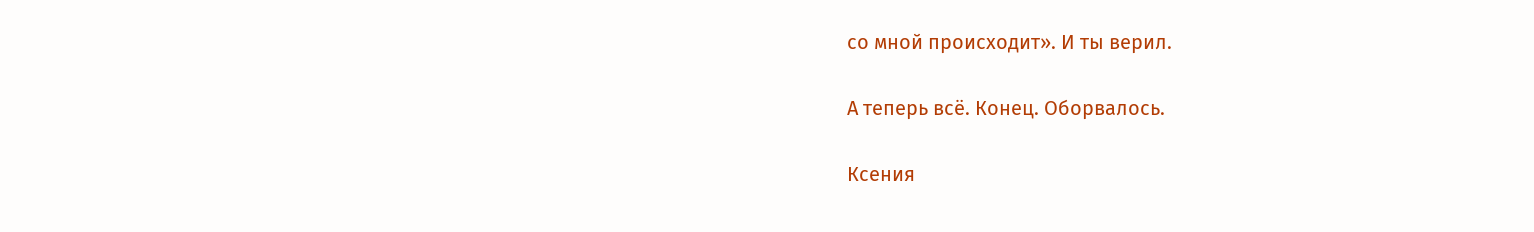со мной происходит». И ты верил.

А теперь всё. Конец. Оборвалось.

Ксения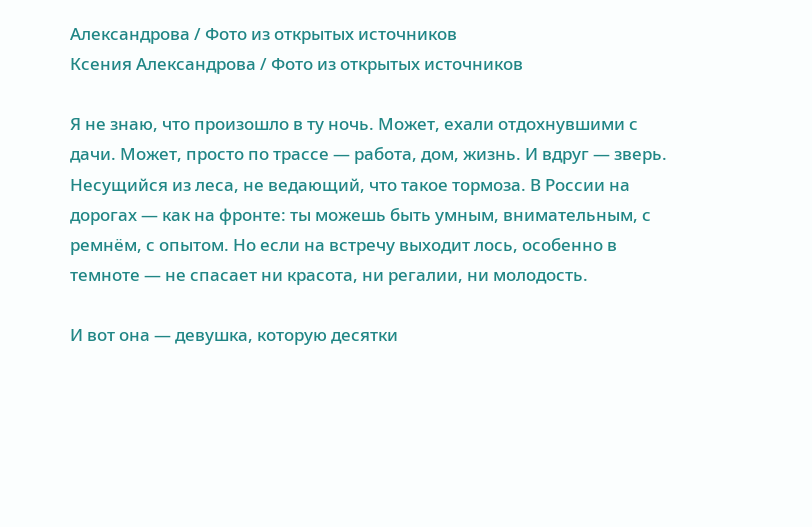Александрова / Фото из открытых источников
Ксения Александрова / Фото из открытых источников

Я не знаю, что произошло в ту ночь. Может, ехали отдохнувшими с дачи. Может, просто по трассе — работа, дом, жизнь. И вдруг — зверь. Несущийся из леса, не ведающий, что такое тормоза. В России на дорогах — как на фронте: ты можешь быть умным, внимательным, с ремнём, с опытом. Но если на встречу выходит лось, особенно в темноте — не спасает ни красота, ни регалии, ни молодость.

И вот она — девушка, которую десятки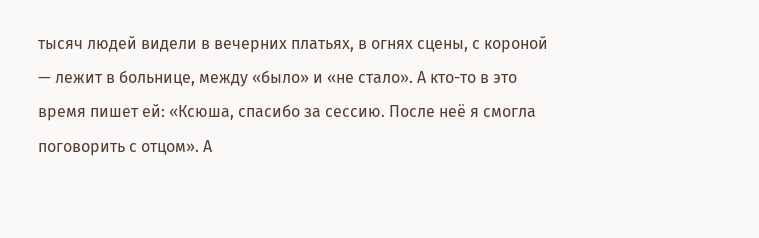тысяч людей видели в вечерних платьях, в огнях сцены, с короной — лежит в больнице, между «было» и «не стало». А кто-то в это время пишет ей: «Ксюша, спасибо за сессию. После неё я смогла поговорить с отцом». А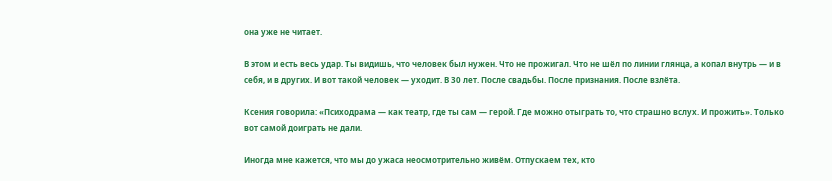она уже не читает.

В этом и есть весь удар. Ты видишь, что человек был нужен. Что не прожигал. Что не шёл по линии глянца, а копал внутрь — и в себя, и в других. И вот такой человек — уходит. В 30 лет. После свадьбы. После признания. После взлёта.

Ксения говорила: «Психодрама — как театр, где ты сам — герой. Где можно отыграть то, что страшно вслух. И прожить». Только вот самой доиграть не дали.

Иногда мне кажется, что мы до ужаса неосмотрительно живём. Отпускаем тех, кто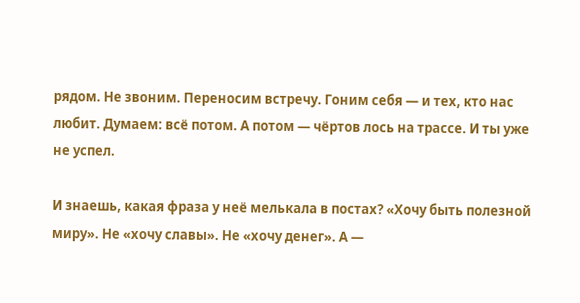рядом. Не звоним. Переносим встречу. Гоним себя — и тех, кто нас любит. Думаем: всё потом. А потом — чёртов лось на трассе. И ты уже не успел.

И знаешь, какая фраза у неё мелькала в постах? «Хочу быть полезной миру». Не «хочу славы». Не «хочу денег». А —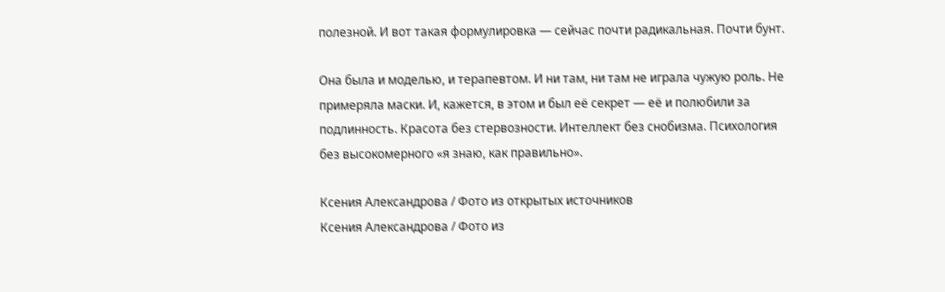полезной. И вот такая формулировка — сейчас почти радикальная. Почти бунт.

Она была и моделью, и терапевтом. И ни там, ни там не играла чужую роль. Не примеряла маски. И, кажется, в этом и был её секрет — её и полюбили за подлинность. Красота без стервозности. Интеллект без снобизма. Психология без высокомерного «я знаю, как правильно».

Ксения Александрова / Фото из открытых источников
Ксения Александрова / Фото из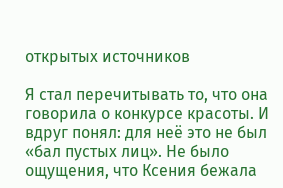открытых источников

Я стал перечитывать то, что она говорила о конкурсе красоты. И вдруг понял: для неё это не был «бал пустых лиц». Не было ощущения, что Ксения бежала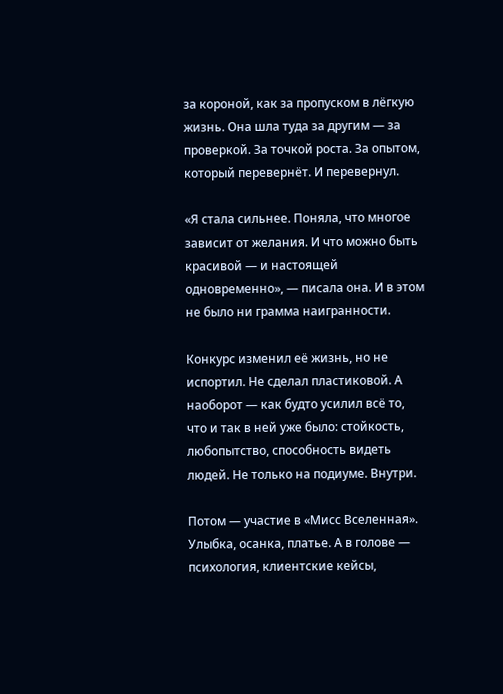за короной, как за пропуском в лёгкую жизнь. Она шла туда за другим — за проверкой. За точкой роста. За опытом, который перевернёт. И перевернул.

«Я стала сильнее. Поняла, что многое зависит от желания. И что можно быть красивой — и настоящей одновременно», — писала она. И в этом не было ни грамма наигранности.

Конкурс изменил её жизнь, но не испортил. Не сделал пластиковой. А наоборот — как будто усилил всё то, что и так в ней уже было: стойкость, любопытство, способность видеть людей. Не только на подиуме. Внутри.

Потом — участие в «Мисс Вселенная». Улыбка, осанка, платье. А в голове — психология, клиентские кейсы,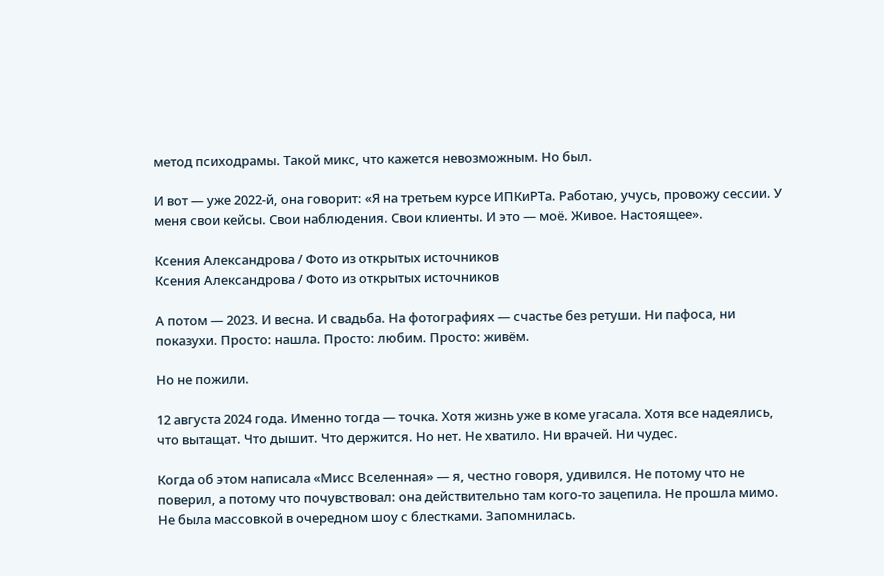метод психодрамы. Такой микс, что кажется невозможным. Но был.

И вот — уже 2022-й, она говорит: «Я на третьем курсе ИПКиРТа. Работаю, учусь, провожу сессии. У меня свои кейсы. Свои наблюдения. Свои клиенты. И это — моё. Живое. Настоящее».

Ксения Александрова / Фото из открытых источников
Ксения Александрова / Фото из открытых источников

А потом — 2023. И весна. И свадьба. На фотографиях — счастье без ретуши. Ни пафоса, ни показухи. Просто: нашла. Просто: любим. Просто: живём.

Но не пожили.

12 августа 2024 года. Именно тогда — точка. Хотя жизнь уже в коме угасала. Хотя все надеялись, что вытащат. Что дышит. Что держится. Но нет. Не хватило. Ни врачей. Ни чудес.

Когда об этом написала «Мисс Вселенная» — я, честно говоря, удивился. Не потому что не поверил, а потому что почувствовал: она действительно там кого-то зацепила. Не прошла мимо. Не была массовкой в очередном шоу с блестками. Запомнилась.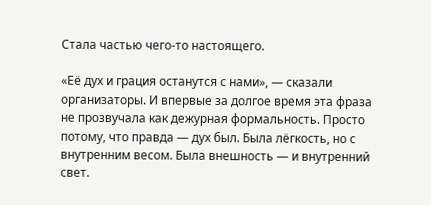Стала частью чего-то настоящего.

«Её дух и грация останутся с нами», — сказали организаторы. И впервые за долгое время эта фраза не прозвучала как дежурная формальность. Просто потому, что правда — дух был. Была лёгкость, но с внутренним весом. Была внешность — и внутренний свет.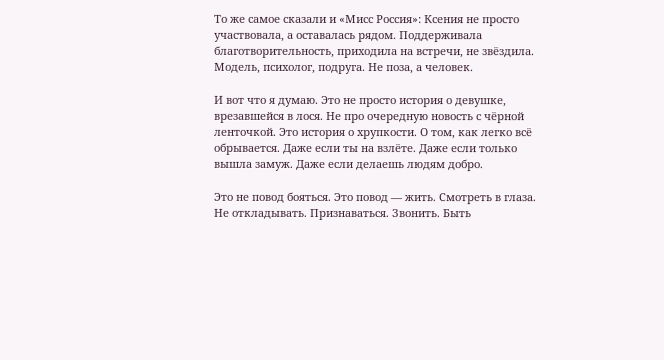То же самое сказали и «Мисс Россия»: Ксения не просто участвовала, а оставалась рядом. Поддерживала благотворительность, приходила на встречи, не звёздила. Модель, психолог, подруга. Не поза, а человек.

И вот что я думаю. Это не просто история о девушке, врезавшейся в лося. Не про очередную новость с чёрной ленточкой. Это история о хрупкости. О том, как легко всё обрывается. Даже если ты на взлёте. Даже если только вышла замуж. Даже если делаешь людям добро.

Это не повод бояться. Это повод — жить. Смотреть в глаза. Не откладывать. Признаваться. Звонить. Быть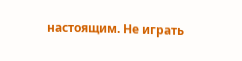настоящим. Не играть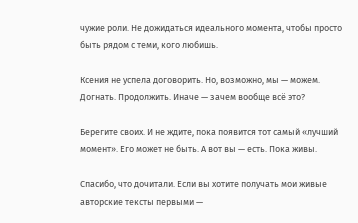чужие роли. Не дожидаться идеального момента, чтобы просто быть рядом с теми, кого любишь.

Ксения не успела договорить. Но, возможно, мы — можем. Догнать. Продолжить. Иначе — зачем вообще всё это?

Берегите своих. И не ждите, пока появится тот самый «лучший момент». Его может не быть. А вот вы — есть. Пока живы.

Спасибо, что дочитали. Если вы хотите получать мои живые авторские тексты первыми —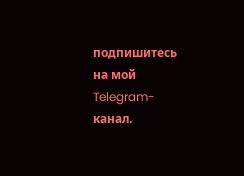подпишитесь на мой Telegram-канал.